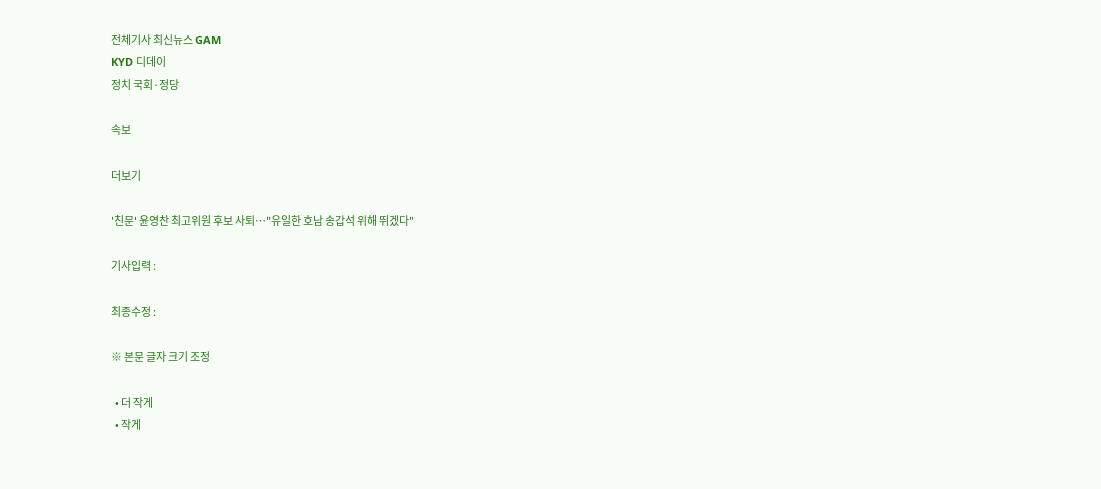전체기사 최신뉴스 GAM
KYD 디데이
정치 국회·정당

속보

더보기

'친문' 윤영찬 최고위원 후보 사퇴…"유일한 호남 송갑석 위해 뛰겠다"

기사입력 :

최종수정 :

※ 본문 글자 크기 조정

  • 더 작게
  • 작게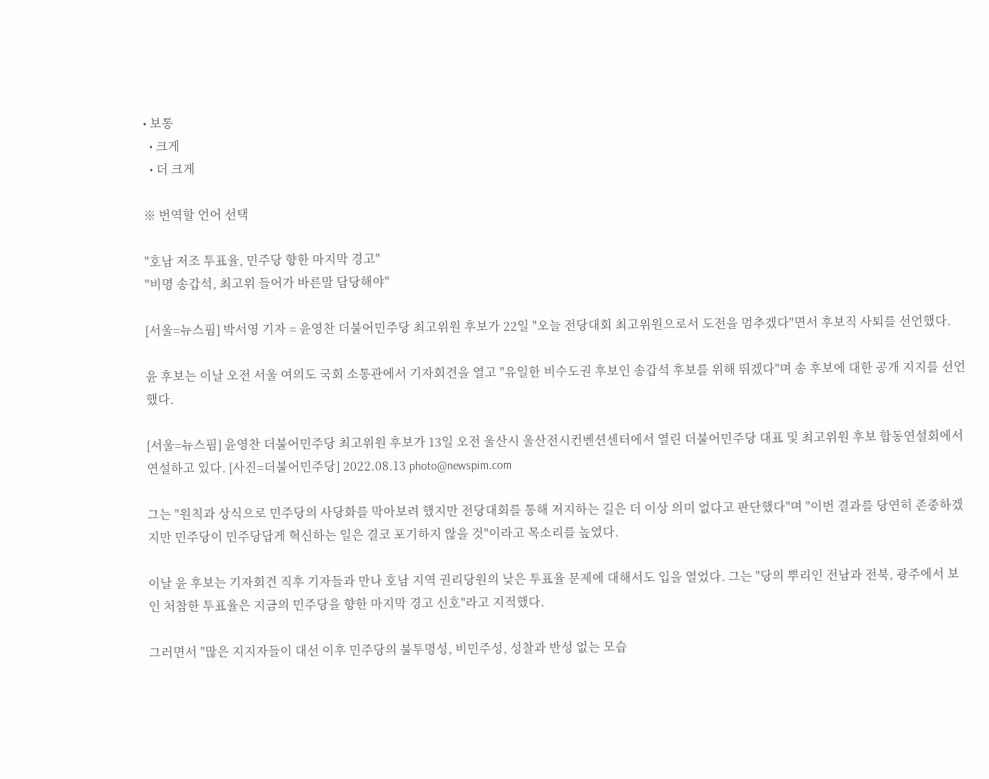• 보통
  • 크게
  • 더 크게

※ 번역할 언어 선택

"호남 저조 투표율, 민주당 향한 마지막 경고"
"비명 송갑석, 최고위 들어가 바른말 담당해야"

[서울=뉴스핌] 박서영 기자 = 윤영찬 더불어민주당 최고위원 후보가 22일 "오늘 전당대회 최고위원으로서 도전을 멈추겠다"면서 후보직 사퇴를 선언했다.

윤 후보는 이날 오전 서울 여의도 국회 소통관에서 기자회견을 열고 "유일한 비수도권 후보인 송갑석 후보를 위해 뛰겠다"며 송 후보에 대한 공개 지지를 선언했다.

[서울=뉴스핌] 윤영찬 더불어민주당 최고위원 후보가 13일 오전 울산시 울산전시컨벤션센터에서 열린 더불어민주당 대표 및 최고위원 후보 합동연설회에서 연설하고 있다. [사진=더불어민주당] 2022.08.13 photo@newspim.com

그는 "원칙과 상식으로 민주당의 사당화를 막아보려 했지만 전당대회를 통해 저지하는 길은 더 이상 의미 없다고 판단했다"며 "이번 결과를 당연히 존중하겠지만 민주당이 민주당답게 혁신하는 일은 결코 포기하지 않을 것"이라고 목소리를 높였다.

이날 윤 후보는 기자회견 직후 기자들과 만나 호남 지역 권리당원의 낮은 투표율 문제에 대해서도 입을 열었다. 그는 "당의 뿌리인 전남과 전북, 광주에서 보인 처참한 투표율은 지금의 민주당을 향한 마지막 경고 신호"라고 지적했다.

그러면서 "많은 지지자들이 대선 이후 민주당의 불투명성, 비민주성, 성찰과 반성 없는 모습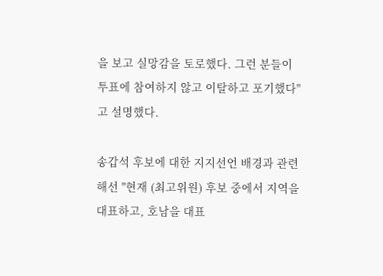을 보고 실망감을 토로했다. 그런 분들이 투표에 참여하지 않고 이탈하고 포기했다"고 설명했다.

송갑석 후보에 대한 지지선언 배경과 관련해선 "현재 (최고위원) 후보 중에서 지역을 대표하고, 호남을 대표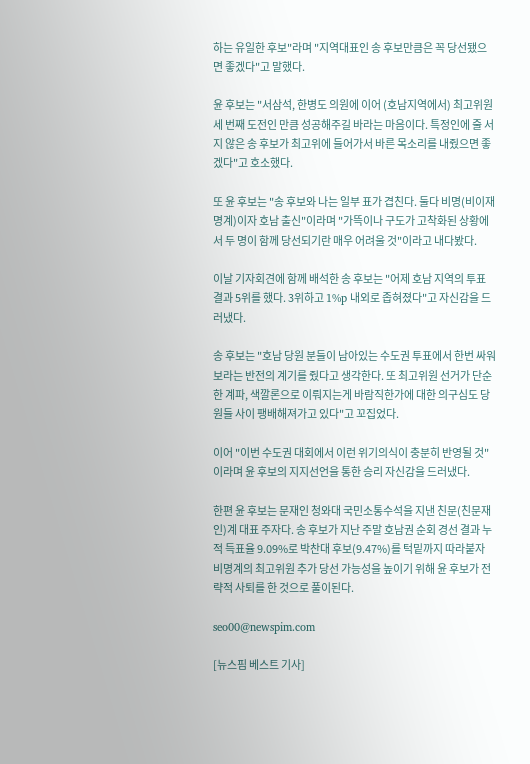하는 유일한 후보"라며 "지역대표인 송 후보만큼은 꼭 당선됐으면 좋겠다"고 말했다.

윤 후보는 "서삼석, 한병도 의원에 이어 (호남지역에서) 최고위원 세 번째 도전인 만큼 성공해주길 바라는 마음이다. 특정인에 줄 서지 않은 송 후보가 최고위에 들어가서 바른 목소리를 내줬으면 좋겠다"고 호소했다.

또 윤 후보는 "송 후보와 나는 일부 표가 겹친다. 둘다 비명(비이재명계)이자 호남 출신"이라며 "가뜩이나 구도가 고착화된 상황에서 두 명이 함께 당선되기란 매우 어려울 것"이라고 내다봤다.

이날 기자회견에 함께 배석한 송 후보는 "어제 호남 지역의 투표 결과 5위를 했다. 3위하고 1%p 내외로 좁혀졌다"고 자신감을 드러냈다.

송 후보는 "호남 당원 분들이 남아있는 수도권 투표에서 한번 싸워보라는 반전의 계기를 줬다고 생각한다. 또 최고위원 선거가 단순한 계파, 색깔론으로 이뤄지는게 바람직한가에 대한 의구심도 당원들 사이 팽배해져가고 있다"고 꼬집었다.

이어 "이번 수도권 대회에서 이런 위기의식이 충분히 반영될 것"이라며 윤 후보의 지지선언을 통한 승리 자신감을 드러냈다.

한편 윤 후보는 문재인 청와대 국민소통수석을 지낸 친문(친문재인)계 대표 주자다. 송 후보가 지난 주말 호남권 순회 경선 결과 누적 득표율 9.09%로 박찬대 후보(9.47%)를 턱밑까지 따라붙자 비명계의 최고위원 추가 당선 가능성을 높이기 위해 윤 후보가 전략적 사퇴를 한 것으로 풀이된다.

seo00@newspim.com

[뉴스핌 베스트 기사]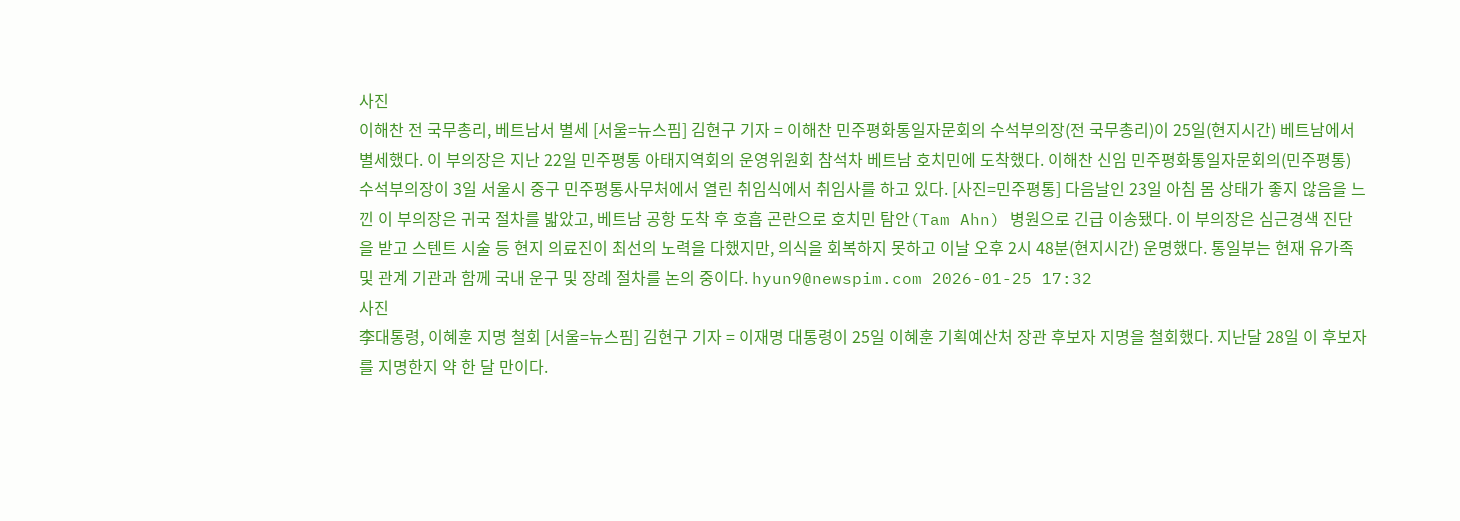사진
이해찬 전 국무총리, 베트남서 별세 [서울=뉴스핌] 김현구 기자 = 이해찬 민주평화통일자문회의 수석부의장(전 국무총리)이 25일(현지시간) 베트남에서 별세했다. 이 부의장은 지난 22일 민주평통 아태지역회의 운영위원회 참석차 베트남 호치민에 도착했다. 이해찬 신임 민주평화통일자문회의(민주평통) 수석부의장이 3일 서울시 중구 민주평통사무처에서 열린 취임식에서 취임사를 하고 있다. [사진=민주평통] 다음날인 23일 아침 몸 상태가 좋지 않음을 느낀 이 부의장은 귀국 절차를 밟았고, 베트남 공항 도착 후 호흡 곤란으로 호치민 탐안(Tam Ahn) 병원으로 긴급 이송됐다. 이 부의장은 심근경색 진단을 받고 스텐트 시술 등 현지 의료진이 최선의 노력을 다했지만, 의식을 회복하지 못하고 이날 오후 2시 48분(현지시간) 운명했다. 통일부는 현재 유가족 및 관계 기관과 함께 국내 운구 및 장례 절차를 논의 중이다. hyun9@newspim.com 2026-01-25 17:32
사진
李대통령, 이혜훈 지명 철회 [서울=뉴스핌] 김현구 기자 = 이재명 대통령이 25일 이혜훈 기획예산처 장관 후보자 지명을 철회했다. 지난달 28일 이 후보자를 지명한지 약 한 달 만이다.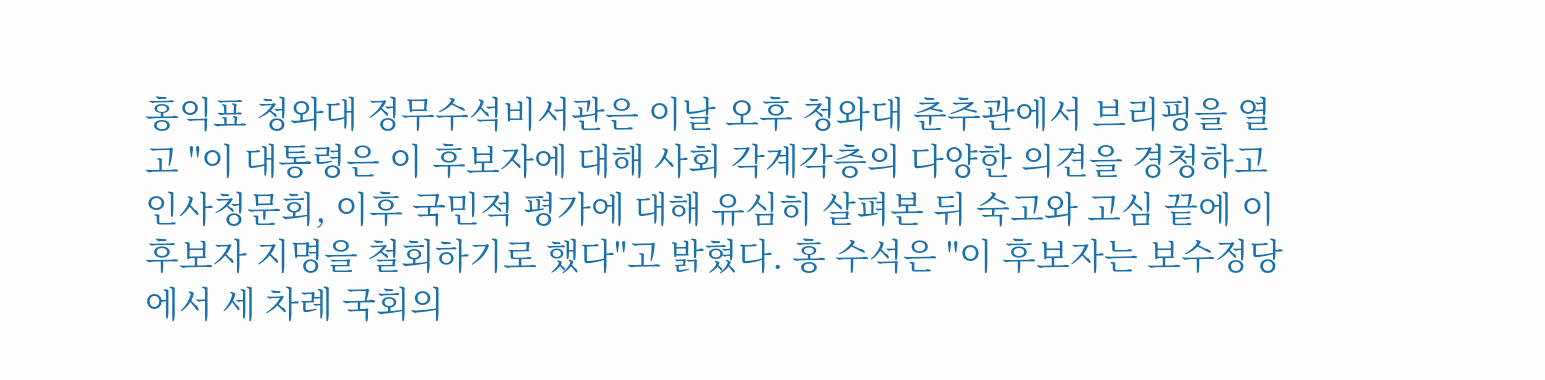홍익표 청와대 정무수석비서관은 이날 오후 청와대 춘추관에서 브리핑을 열고 "이 대통령은 이 후보자에 대해 사회 각계각층의 다양한 의견을 경청하고 인사청문회, 이후 국민적 평가에 대해 유심히 살펴본 뒤 숙고와 고심 끝에 이 후보자 지명을 철회하기로 했다"고 밝혔다. 홍 수석은 "이 후보자는 보수정당에서 세 차례 국회의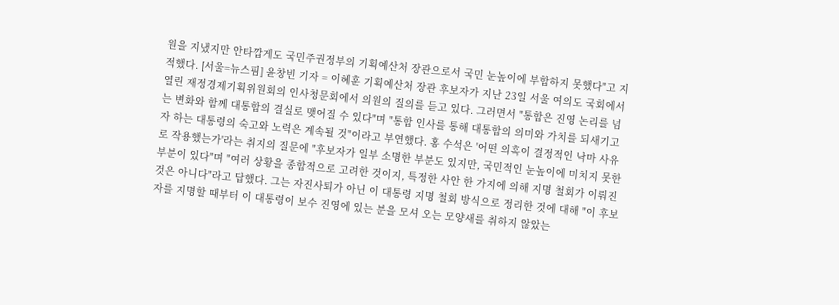원을 지냈지만 안타깝게도 국민주권정부의 기획예산처 장관으로서 국민 눈높이에 부합하지 못했다"고 지적했다. [서울=뉴스핌] 윤창빈 기자 = 이혜훈 기획예산처 장관 후보자가 지난 23일 서울 여의도 국회에서 열린 재정경제기획위원회의 인사청문회에서 의원의 질의를 듣고 있다. 그러면서 "통합은 진영 논리를 넘는 변화와 함께 대통합의 결실로 맺어질 수 있다"며 "통합 인사를 통해 대통합의 의미와 가치를 되새기고자 하는 대통령의 숙고와 노력은 계속될 것"이라고 부연했다. 홍 수석은 '어떤 의혹이 결정적인 낙마 사유로 작용했는가'라는 취지의 질문에 "후보자가 일부 소명한 부분도 있지만, 국민적인 눈높이에 미치지 못한 부분이 있다"며 "여러 상황을 종합적으로 고려한 것이지, 특정한 사안 한 가지에 의해 지명 철회가 이뤄진 것은 아니다"라고 답했다. 그는 자진사퇴가 아닌 이 대통령 지명 철회 방식으로 정리한 것에 대해 "이 후보자를 지명할 때부터 이 대통령이 보수 진영에 있는 분을 모셔 오는 모양새를 취하지 않았는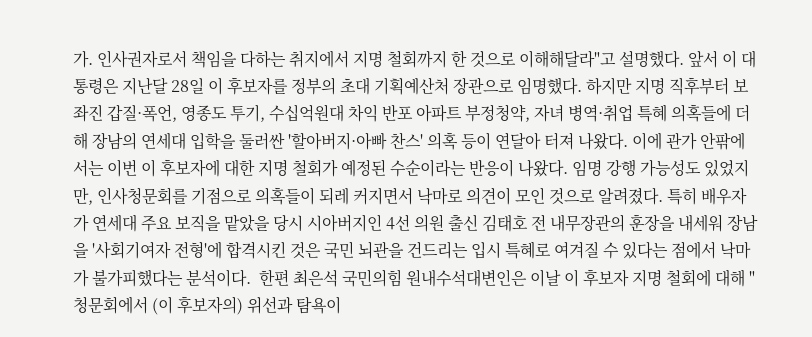가. 인사권자로서 책임을 다하는 취지에서 지명 철회까지 한 것으로 이해해달라"고 설명했다. 앞서 이 대통령은 지난달 28일 이 후보자를 정부의 초대 기획예산처 장관으로 임명했다. 하지만 지명 직후부터 보좌진 갑질·폭언, 영종도 투기, 수십억원대 차익 반포 아파트 부정청약, 자녀 병역·취업 특혜 의혹들에 더해 장남의 연세대 입학을 둘러싼 '할아버지·아빠 찬스' 의혹 등이 연달아 터져 나왔다. 이에 관가 안팎에서는 이번 이 후보자에 대한 지명 철회가 예정된 수순이라는 반응이 나왔다. 임명 강행 가능성도 있었지만, 인사청문회를 기점으로 의혹들이 되레 커지면서 낙마로 의견이 모인 것으로 알려졌다. 특히 배우자가 연세대 주요 보직을 맡았을 당시 시아버지인 4선 의원 출신 김태호 전 내무장관의 훈장을 내세워 장남을 '사회기여자 전형'에 합격시킨 것은 국민 뇌관을 건드리는 입시 특혜로 여겨질 수 있다는 점에서 낙마가 불가피했다는 분석이다.  한편 최은석 국민의힘 원내수석대변인은 이날 이 후보자 지명 철회에 대해 "청문회에서 (이 후보자의) 위선과 탐욕이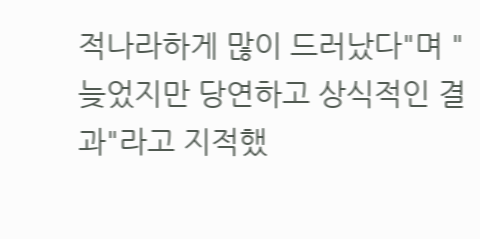적나라하게 많이 드러났다"며 "늦었지만 당연하고 상식적인 결과"라고 지적했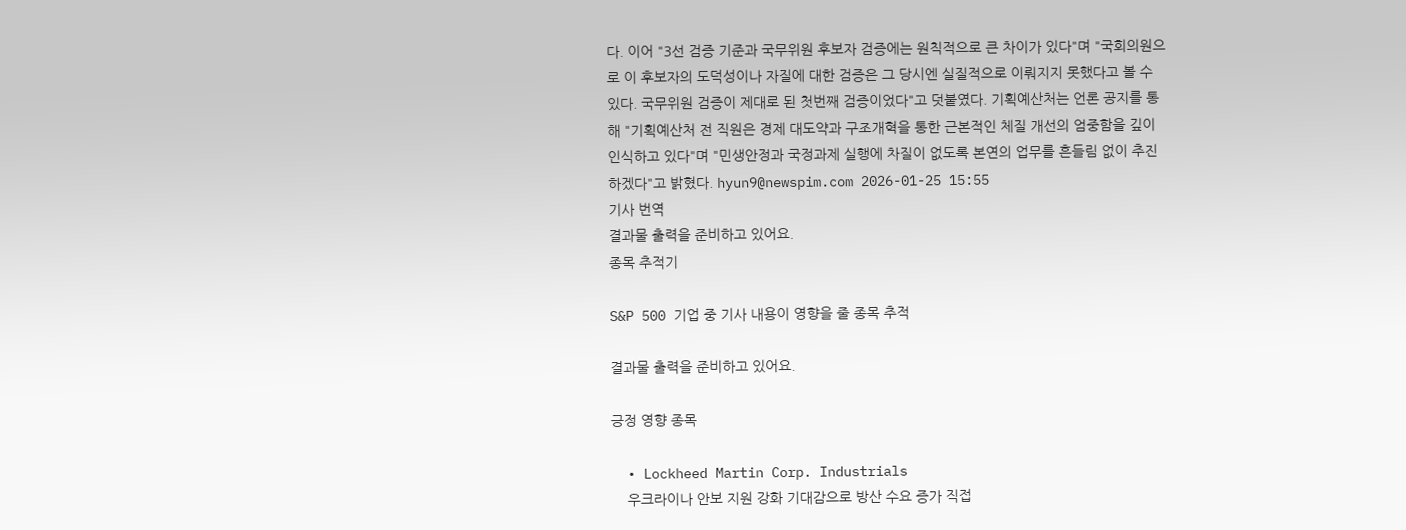다. 이어 "3선 검증 기준과 국무위원 후보자 검증에는 원칙적으로 큰 차이가 있다"며 "국회의원으로 이 후보자의 도덕성이나 자질에 대한 검증은 그 당시엔 실질적으로 이뤄지지 못했다고 볼 수 있다. 국무위원 검증이 제대로 된 첫번째 검증이었다"고 덧붙였다. 기획예산처는 언론 공지를 통해 "기획예산처 전 직원은 경제 대도약과 구조개혁을 통한 근본적인 체질 개선의 엄중함을 깊이 인식하고 있다"며 "민생안정과 국정과제 실행에 차질이 없도록 본연의 업무를 흔들림 없이 추진하겠다"고 밝혔다. hyun9@newspim.com 2026-01-25 15:55
기사 번역
결과물 출력을 준비하고 있어요.
종목 추적기

S&P 500 기업 중 기사 내용이 영향을 줄 종목 추적

결과물 출력을 준비하고 있어요.

긍정 영향 종목

  • Lockheed Martin Corp. Industrials
    우크라이나 안보 지원 강화 기대감으로 방산 수요 증가 직접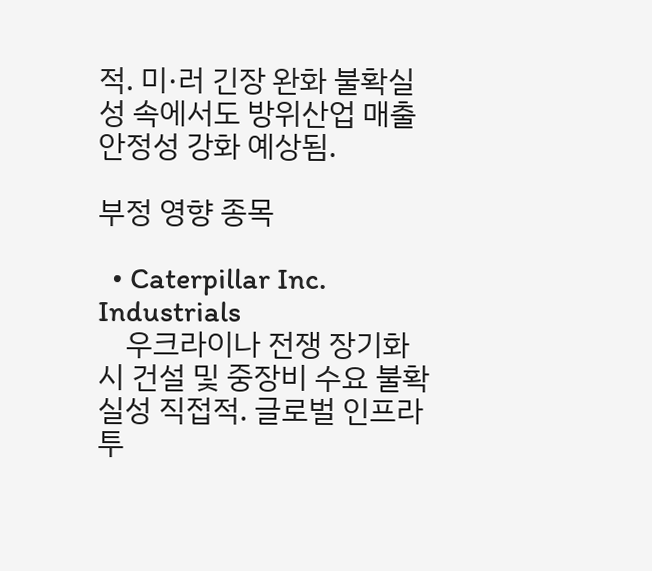적. 미·러 긴장 완화 불확실성 속에서도 방위산업 매출 안정성 강화 예상됨.

부정 영향 종목

  • Caterpillar Inc. Industrials
    우크라이나 전쟁 장기화 시 건설 및 중장비 수요 불확실성 직접적. 글로벌 인프라 투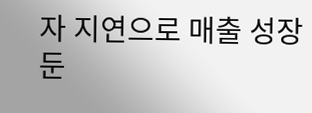자 지연으로 매출 성장 둔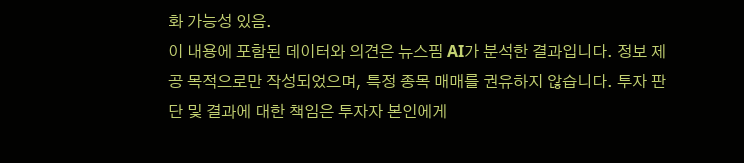화 가능성 있음.
이 내용에 포함된 데이터와 의견은 뉴스핌 AI가 분석한 결과입니다. 정보 제공 목적으로만 작성되었으며, 특정 종목 매매를 권유하지 않습니다. 투자 판단 및 결과에 대한 책임은 투자자 본인에게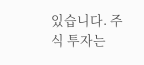있습니다. 주식 투자는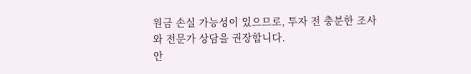원금 손실 가능성이 있으므로, 투자 전 충분한 조사와 전문가 상담을 권장합니다.
안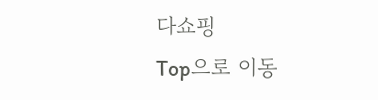다쇼핑
Top으로 이동